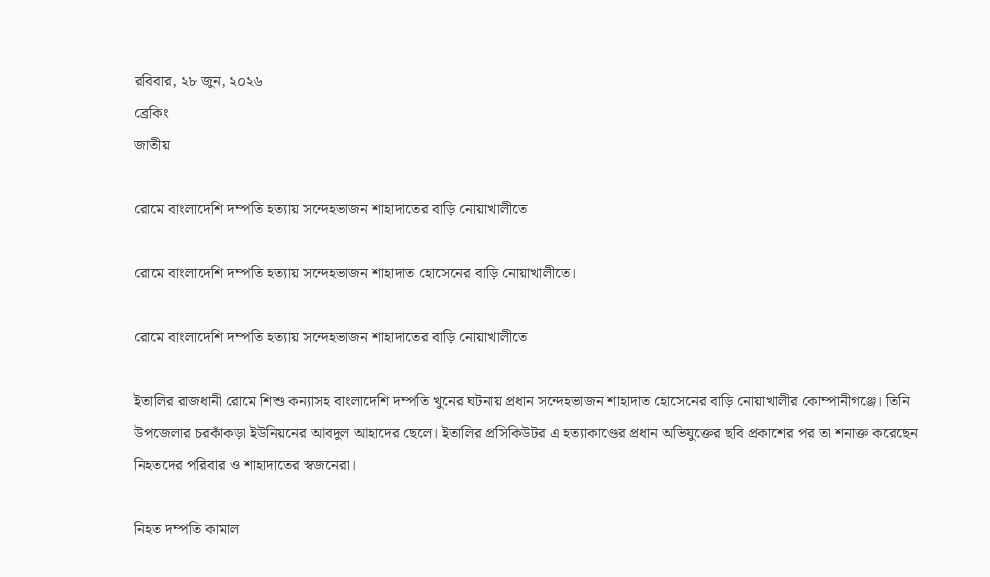রবিবার, ২৮ জুন, ২০২৬
ব্রেকিং
জাতীয়

রোমে বাংলাদেশি দম্পতি হত্যায় সন্দেহভাজন শাহাদাতের বাড়ি নোয়াখালীতে

রোমে বাংলাদেশি দম্পতি হত্যায় সন্দেহভাজন শাহাদাত হোসেনের বাড়ি নোয়াখালীতে।

রোমে বাংলাদেশি দম্পতি হত্যায় সন্দেহভাজন শাহাদাতের বাড়ি নোয়াখালীতে

ইতালির রাজধানী রোমে শিশু কন্যাসহ বাংলাদেশি দম্পতি খুনের ঘটনায় প্রধান সন্দেহভাজন শাহাদাত হোসেনের বাড়ি নোয়াখালীর কোম্পানীগঞ্জে। তিনি উপজেলার চরকাঁকড়া ইউনিয়নের আবদুল আহাদের ছেলে। ইতালির প্রসিকিউটর এ হত্যাকাণ্ডের প্রধান অভিযুক্তের ছবি প্রকাশের পর তা শনাক্ত করেছেন নিহতদের পরিবার ও শাহাদাতের স্বজনেরা।

নিহত দম্পতি কামাল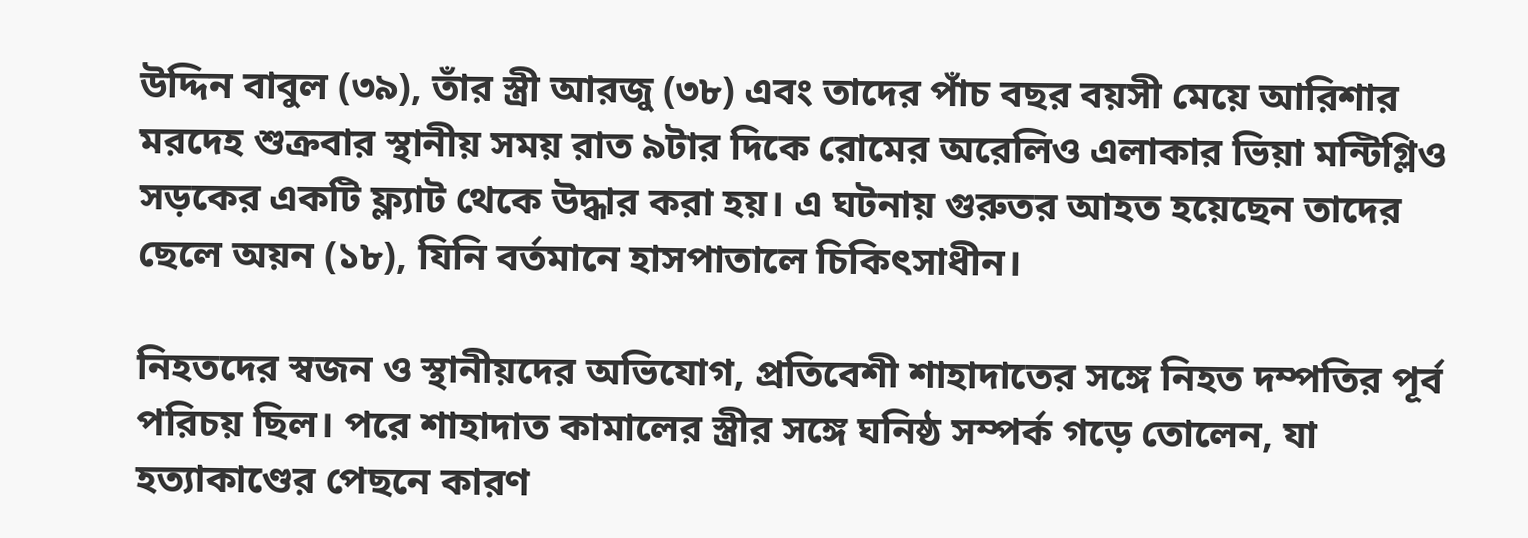উদ্দিন বাবুল (৩৯), তাঁর স্ত্রী আরজু (৩৮) এবং তাদের পাঁচ বছর বয়সী মেয়ে আরিশার মরদেহ শুক্রবার স্থানীয় সময় রাত ৯টার দিকে রোমের অরেলিও এলাকার ভিয়া মন্টিগ্লিও সড়কের একটি ফ্ল্যাট থেকে উদ্ধার করা হয়। এ ঘটনায় গুরুতর আহত হয়েছেন তাদের ছেলে অয়ন (১৮), যিনি বর্তমানে হাসপাতালে চিকিৎসাধীন।

নিহতদের স্বজন ও স্থানীয়দের অভিযোগ, প্রতিবেশী শাহাদাতের সঙ্গে নিহত দম্পতির পূর্ব পরিচয় ছিল। পরে শাহাদাত কামালের স্ত্রীর সঙ্গে ঘনিষ্ঠ সম্পর্ক গড়ে তোলেন, যা হত্যাকাণ্ডের পেছনে কারণ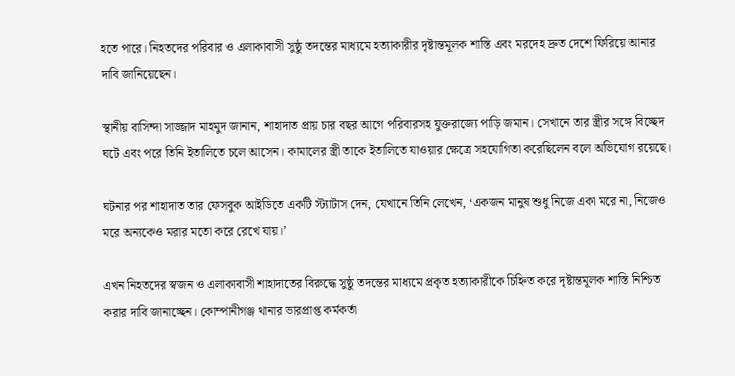হতে পারে। নিহতদের পরিবার ও এলাকাবাসী সুষ্ঠু তদন্তের মাধ্যমে হত্যাকারীর দৃষ্টান্তমূলক শাস্তি এবং মরদেহ দ্রুত দেশে ফিরিয়ে আনার দাবি জানিয়েছেন।

স্থানীয় বাসিন্দা সাজ্জাদ মাহমুদ জানান, শাহাদাত প্রায় চার বছর আগে পরিবারসহ যুক্তরাজ্যে পাড়ি জমান। সেখানে তার স্ত্রীর সঙ্গে বিচ্ছেদ ঘটে এবং পরে তিনি ইতালিতে চলে আসেন। কামালের স্ত্রী তাকে ইতালিতে যাওয়ার ক্ষেত্রে সহযোগিতা করেছিলেন বলে অভিযোগ রয়েছে।

ঘটনার পর শাহাদাত তার ফেসবুক আইডিতে একটি স্ট্যাটাস দেন, যেখানে তিনি লেখেন, ‘একজন মানুষ শুধু নিজে একা মরে না, নিজেও মরে অন্যকেও মরার মতো করে রেখে যায়।’

এখন নিহতদের স্বজন ও এলাকাবাসী শাহাদাতের বিরুদ্ধে সুষ্ঠু তদন্তের মাধ্যমে প্রকৃত হত্যাকারীকে চিহ্নিত করে দৃষ্টান্তমূলক শাস্তি নিশ্চিত করার দাবি জানাচ্ছেন। কোম্পানীগঞ্জ থানার ভারপ্রাপ্ত কর্মকর্তা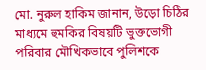মো. নুরুল হাকিম জানান, উড়ো চিঠির মাধ্যমে হুমকির বিষয়টি ভুক্তভোগী পরিবার মৌখিকভাবে পুলিশকে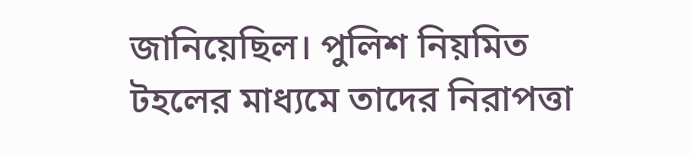জানিয়েছিল। পুলিশ নিয়মিত টহলের মাধ্যমে তাদের নিরাপত্তা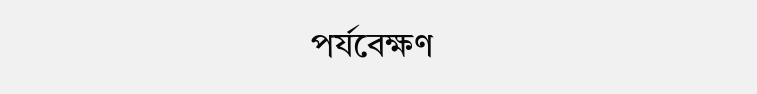পর্যবেক্ষণ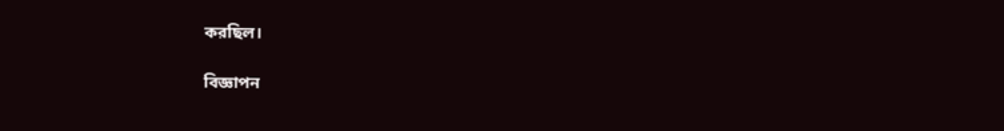করছিল।

বিজ্ঞাপন